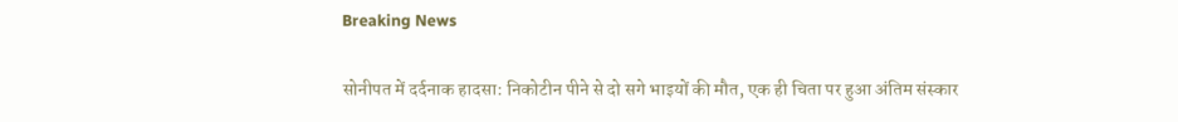Breaking News

सोनीपत में दर्दनाक हादसा: निकोटीन पीने से दो सगे भाइयों की मौत, एक ही चिता पर हुआ अंतिम संस्कार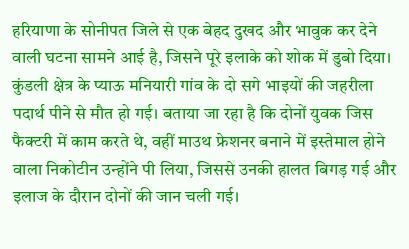हरियाणा के सोनीपत जिले से एक बेहद दुखद और भावुक कर देने वाली घटना सामने आई है, जिसने पूरे इलाके को शोक में डुबो दिया। कुंडली क्षेत्र के प्याऊ मनियारी गांव के दो सगे भाइयों की जहरीला पदार्थ पीने से मौत हो गई। बताया जा रहा है कि दोनों युवक जिस फैक्टरी में काम करते थे, वहीं माउथ फ्रेशनर बनाने में इस्तेमाल होने वाला निकोटीन उन्होंने पी लिया, जिससे उनकी हालत बिगड़ गई और इलाज के दौरान दोनों की जान चली गई।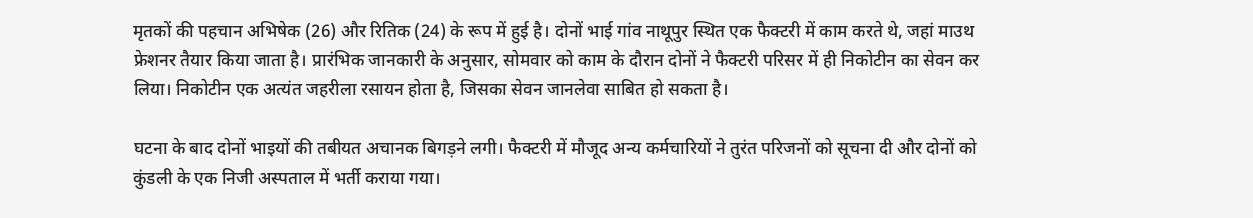मृतकों की पहचान अभिषेक (26) और रितिक (24) के रूप में हुई है। दोनों भाई गांव नाथूपुर स्थित एक फैक्टरी में काम करते थे, जहां माउथ फ्रेशनर तैयार किया जाता है। प्रारंभिक जानकारी के अनुसार, सोमवार को काम के दौरान दोनों ने फैक्टरी परिसर में ही निकोटीन का सेवन कर लिया। निकोटीन एक अत्यंत जहरीला रसायन होता है, जिसका सेवन जानलेवा साबित हो सकता है।

घटना के बाद दोनों भाइयों की तबीयत अचानक बिगड़ने लगी। फैक्टरी में मौजूद अन्य कर्मचारियों ने तुरंत परिजनों को सूचना दी और दोनों को कुंडली के एक निजी अस्पताल में भर्ती कराया गया।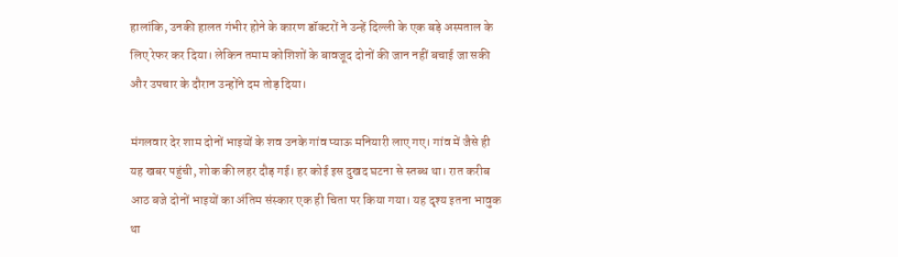हालांकि, उनकी हालत गंभीर होने के कारण डॉक्टरों ने उन्हें दिल्ली के एक बड़े अस्पताल के लिए रेफर कर दिया। लेकिन तमाम कोशिशों के बावजूद दोनों की जान नहीं बचाई जा सकी और उपचार के दौरान उन्होंने दम तोड़ दिया।

मंगलवार देर शाम दोनों भाइयों के शव उनके गांव प्याऊ मनियारी लाए गए। गांव में जैसे ही यह खबर पहुंची, शोक की लहर दौड़ गई। हर कोई इस दुखद घटना से स्तब्ध था। रात करीब आठ बजे दोनों भाइयों का अंतिम संस्कार एक ही चिता पर किया गया। यह दृश्य इतना भावुक था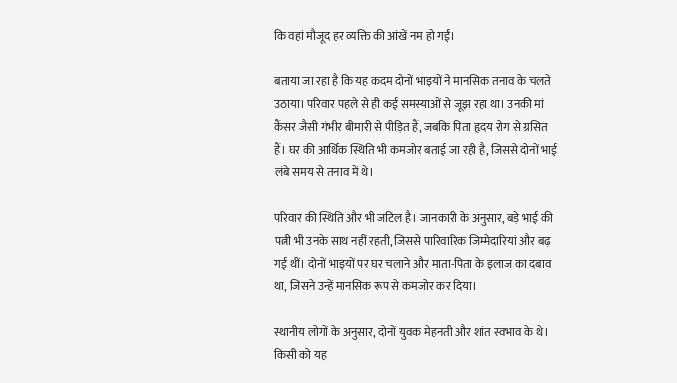कि वहां मौजूद हर व्यक्ति की आंखें नम हो गईं।

बताया जा रहा है कि यह कदम दोनों भाइयों ने मानसिक तनाव के चलते उठाया। परिवार पहले से ही कई समस्याओं से जूझ रहा था। उनकी मां कैंसर जैसी गंभीर बीमारी से पीड़ित हैं, जबकि पिता हृदय रोग से ग्रसित हैं। घर की आर्थिक स्थिति भी कमजोर बताई जा रही है, जिससे दोनों भाई लंबे समय से तनाव में थे।

परिवार की स्थिति और भी जटिल है। जानकारी के अनुसार, बड़े भाई की पत्नी भी उनके साथ नहीं रहती, जिससे पारिवारिक जिम्मेदारियां और बढ़ गई थीं। दोनों भाइयों पर घर चलाने और माता-पिता के इलाज का दबाव था, जिसने उन्हें मानसिक रूप से कमजोर कर दिया।

स्थानीय लोगों के अनुसार, दोनों युवक मेहनती और शांत स्वभाव के थे। किसी को यह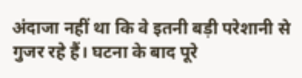अंदाजा नहीं था कि वे इतनी बड़ी परेशानी से गुजर रहे हैं। घटना के बाद पूरे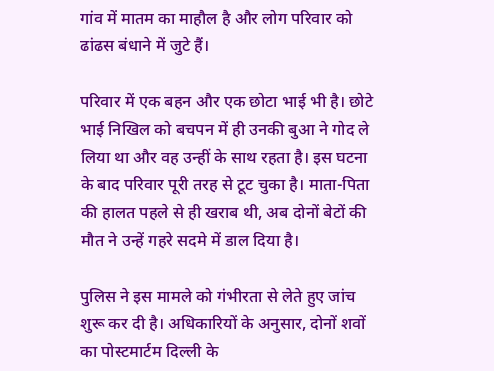गांव में मातम का माहौल है और लोग परिवार को ढांढस बंधाने में जुटे हैं।

परिवार में एक बहन और एक छोटा भाई भी है। छोटे भाई निखिल को बचपन में ही उनकी बुआ ने गोद ले लिया था और वह उन्हीं के साथ रहता है। इस घटना के बाद परिवार पूरी तरह से टूट चुका है। माता-पिता की हालत पहले से ही खराब थी, अब दोनों बेटों की मौत ने उन्हें गहरे सदमे में डाल दिया है।

पुलिस ने इस मामले को गंभीरता से लेते हुए जांच शुरू कर दी है। अधिकारियों के अनुसार, दोनों शवों का पोस्टमार्टम दिल्ली के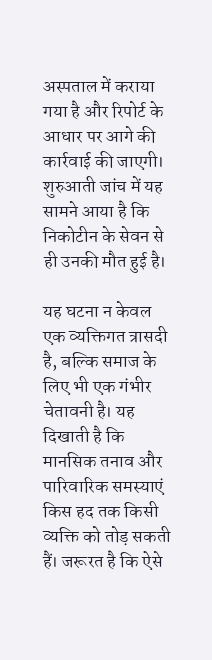अस्पताल में कराया गया है और रिपोर्ट के आधार पर आगे की कार्रवाई की जाएगी। शुरुआती जांच में यह सामने आया है कि निकोटीन के सेवन से ही उनकी मौत हुई है।

यह घटना न केवल एक व्यक्तिगत त्रासदी है, बल्कि समाज के लिए भी एक गंभीर चेतावनी है। यह दिखाती है कि मानसिक तनाव और पारिवारिक समस्याएं किस हद तक किसी व्यक्ति को तोड़ सकती हैं। जरूरत है कि ऐसे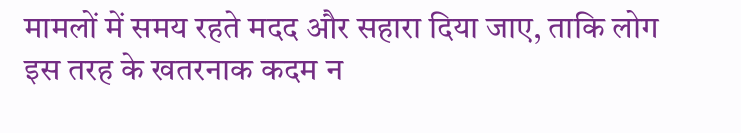मामलों में समय रहते मदद और सहारा दिया जाए, ताकि लोग इस तरह के खतरनाक कदम न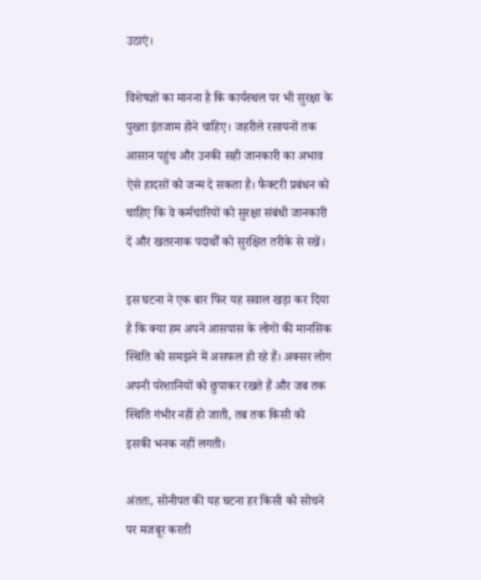उठाएं।

विशेषज्ञों का मानना है कि कार्यस्थल पर भी सुरक्षा के पुख्ता इंतजाम होने चाहिए। जहरीले रसायनों तक आसान पहुंच और उनकी सही जानकारी का अभाव ऐसे हादसों को जन्म दे सकता है। फैक्टरी प्रबंधन को चाहिए कि वे कर्मचारियों को सुरक्षा संबंधी जानकारी दें और खतरनाक पदार्थों को सुरक्षित तरीके से रखें।

इस घटना ने एक बार फिर यह सवाल खड़ा कर दिया है कि क्या हम अपने आसपास के लोगों की मानसिक स्थिति को समझने में असफल हो रहे हैं। अक्सर लोग अपनी परेशानियों को छुपाकर रखते हैं और जब तक स्थिति गंभीर नहीं हो जाती, तब तक किसी को इसकी भनक नहीं लगती।

अंततः, सोनीपत की यह घटना हर किसी को सोचने पर मजबूर करती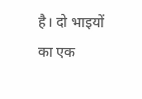है। दो भाइयों का एक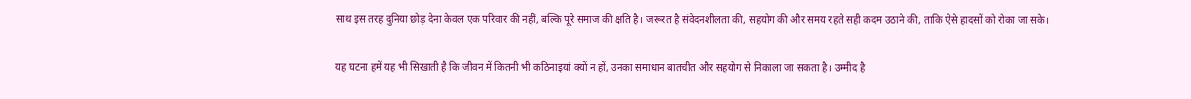साथ इस तरह दुनिया छोड़ देना केवल एक परिवार की नहीं, बल्कि पूरे समाज की क्षति है। जरूरत है संवेदनशीलता की, सहयोग की और समय रहते सही कदम उठाने की, ताकि ऐसे हादसों को रोका जा सके।

यह घटना हमें यह भी सिखाती है कि जीवन में कितनी भी कठिनाइयां क्यों न हों, उनका समाधान बातचीत और सहयोग से निकाला जा सकता है। उम्मीद है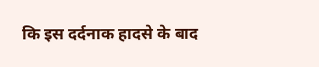कि इस दर्दनाक हादसे के बाद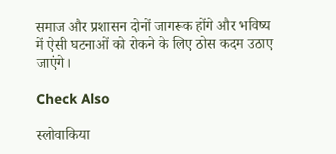समाज और प्रशासन दोनों जागरूक होंगे और भविष्य में ऐसी घटनाओं को रोकने के लिए ठोस कदम उठाए जाएंगे।

Check Also

स्लोवाकिया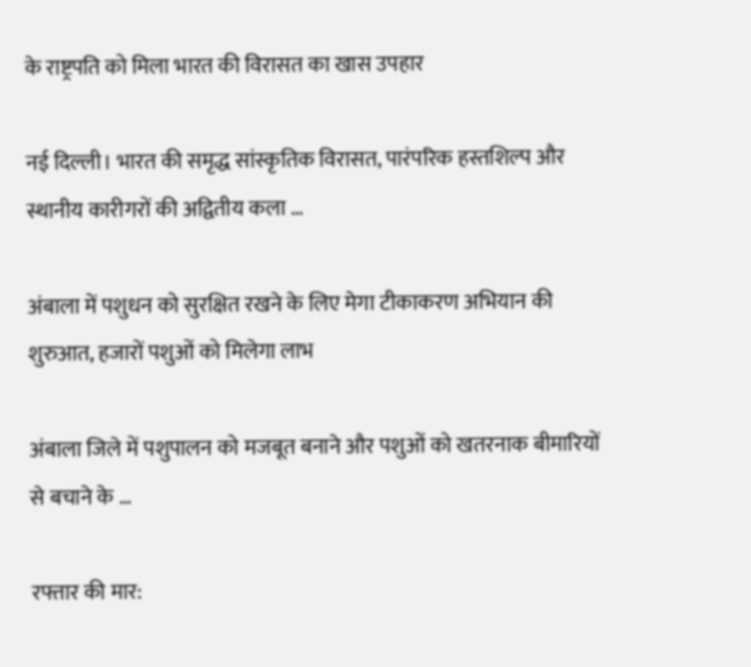के राष्ट्रपति को मिला भारत की विरासत का खास उपहार

नई दिल्ली। भारत की समृद्ध सांस्कृतिक विरासत, पारंपरिक हस्तशिल्प और स्थानीय कारीगरों की अद्वितीय कला …

अंबाला में पशुधन को सुरक्षित रखने के लिए मेगा टीकाकरण अभियान की शुरुआत, हजारों पशुओं को मिलेगा लाभ

अंबाला जिले में पशुपालन को मजबूत बनाने और पशुओं को खतरनाक बीमारियों से बचाने के …

रफ्तार की मार: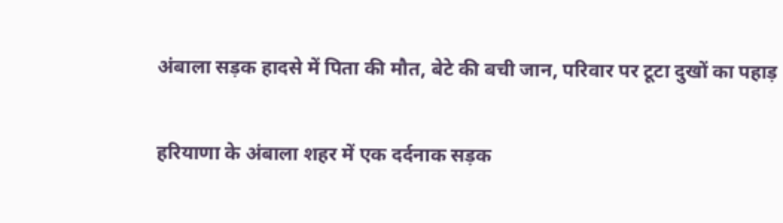अंबाला सड़क हादसे में पिता की मौत, बेटे की बची जान, परिवार पर टूटा दुखों का पहाड़

हरियाणा के अंबाला शहर में एक दर्दनाक सड़क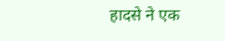हादसे ने एक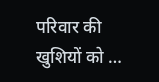परिवार की खुशियों को …